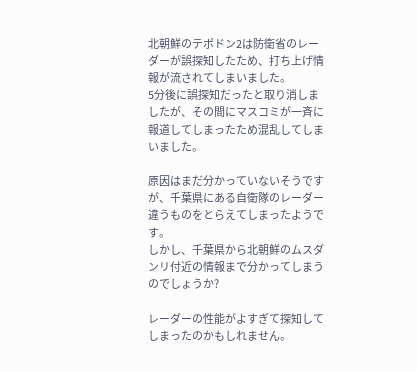北朝鮮のテポドン2は防衛省のレーダーが誤探知したため、打ち上げ情報が流されてしまいました。
5分後に誤探知だったと取り消しましたが、その間にマスコミが一斉に報道してしまったため混乱してしまいました。

原因はまだ分かっていないそうですが、千葉県にある自衛隊のレーダー違うものをとらえてしまったようです。
しかし、千葉県から北朝鮮のムスダンリ付近の情報まで分かってしまうのでしょうか?

レーダーの性能がよすぎて探知してしまったのかもしれません。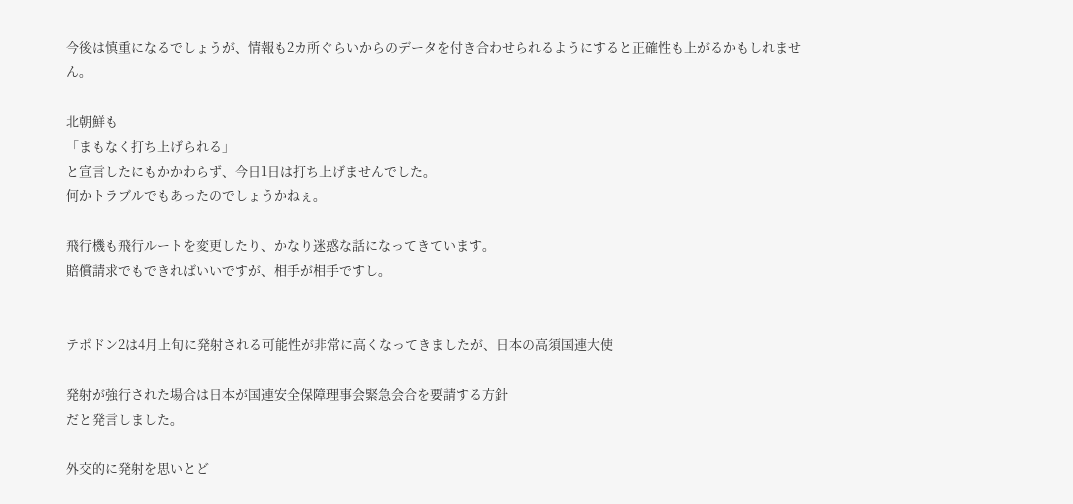今後は慎重になるでしょうが、情報も2カ所ぐらいからのデータを付き合わせられるようにすると正確性も上がるかもしれません。

北朝鮮も
「まもなく打ち上げられる」
と宣言したにもかかわらず、今日1日は打ち上げませんでした。
何かトラブルでもあったのでしょうかねぇ。

飛行機も飛行ルートを変更したり、かなり迷惑な話になってきています。
賠償請求でもできればいいですが、相手が相手ですし。


テポドン2は4月上旬に発射される可能性が非常に高くなってきましたが、日本の高須国連大使

発射が強行された場合は日本が国連安全保障理事会緊急会合を要請する方針
だと発言しました。

外交的に発射を思いとど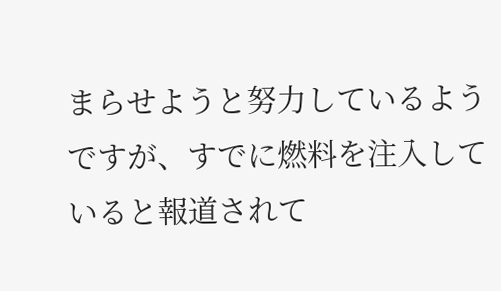まらせようと努力しているようですが、すでに燃料を注入していると報道されて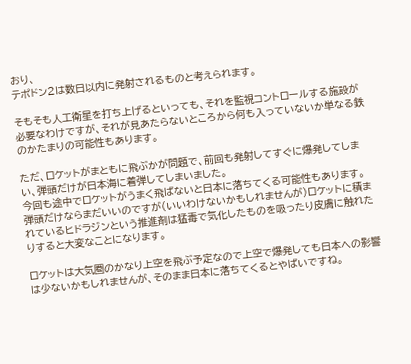おり、
テポドン2は数日以内に発射されるものと考えられます。

そもそも人工衛星を打ち上げるといっても、それを監視コントロールする施設が必要なわけですが、それが見あたらないところから何も入っていないか単なる鉄のかたまりの可能性もあります。

ただ、ロケットがまともに飛ぶかが問題で、前回も発射してすぐに爆発してしまい、弾頭だけが日本海に着弾してしまいました。
今回も途中でロケットがうまく飛ばないと日本に落ちてくる可能性もあります。
弾頭だけならまだいいのですが(いいわけないかもしれませんが)ロケットに積まれているヒドラジンという推進剤は猛毒で気化したものを吸ったり皮膚に触れたりすると大変なことになります。

ロケットは大気圏のかなり上空を飛ぶ予定なので上空で爆発しても日本への影響は少ないかもしれませんが、そのまま日本に落ちてくるとやばいですね。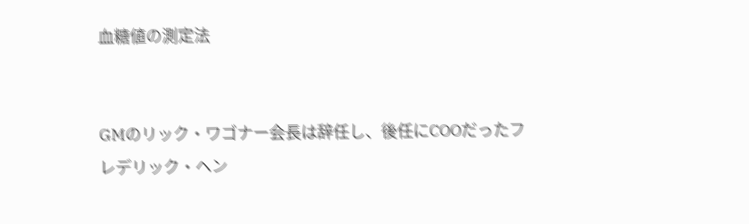血糖値の測定法


GMのリック・ワゴナー会長は辞任し、後任にCOOだったフレデリック・ヘン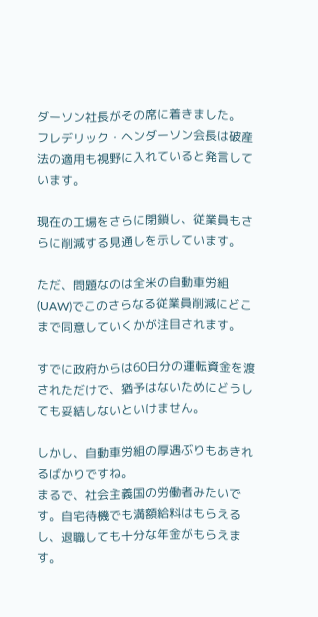ダーソン社長がその席に着きました。
フレデリック・ヘンダーソン会長は破産法の適用も視野に入れていると発言しています。

現在の工場をさらに閉鎖し、従業員もさらに削減する見通しを示しています。

ただ、問題なのは全米の自動車労組(UAW)でこのさらなる従業員削減にどこまで同意していくかが注目されます。

すでに政府からは60日分の運転資金を渡されただけで、猶予はないためにどうしても妥結しないといけません。

しかし、自動車労組の厚遇ぶりもあきれるばかりですね。
まるで、社会主義国の労働者みたいです。自宅待機でも満額給料はもらえるし、退職しても十分な年金がもらえます。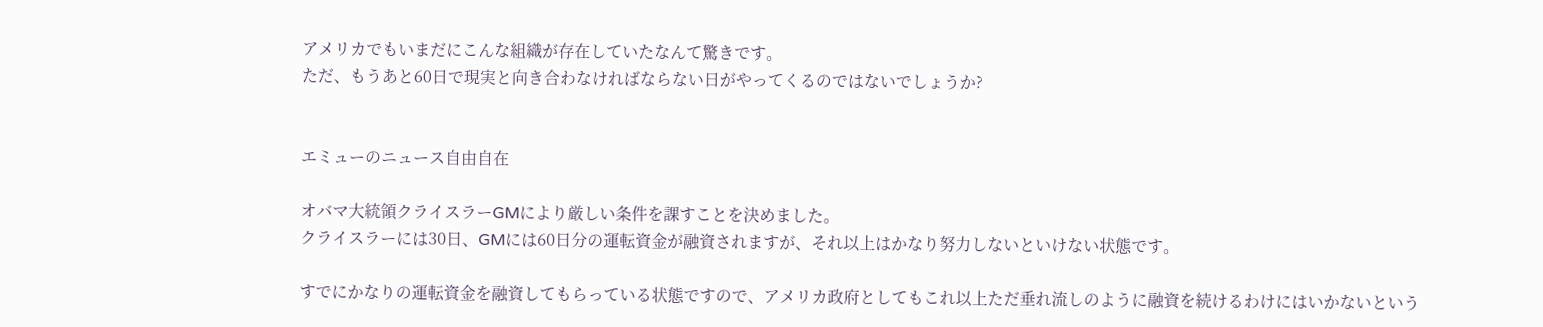アメリカでもいまだにこんな組織が存在していたなんて驚きです。
ただ、もうあと60日で現実と向き合わなければならない日がやってくるのではないでしょうか?


エミューのニュース自由自在

オバマ大統領クライスラーGMにより厳しい条件を課すことを決めました。
クライスラーには30日、GMには60日分の運転資金が融資されますが、それ以上はかなり努力しないといけない状態です。

すでにかなりの運転資金を融資してもらっている状態ですので、アメリカ政府としてもこれ以上ただ垂れ流しのように融資を続けるわけにはいかないという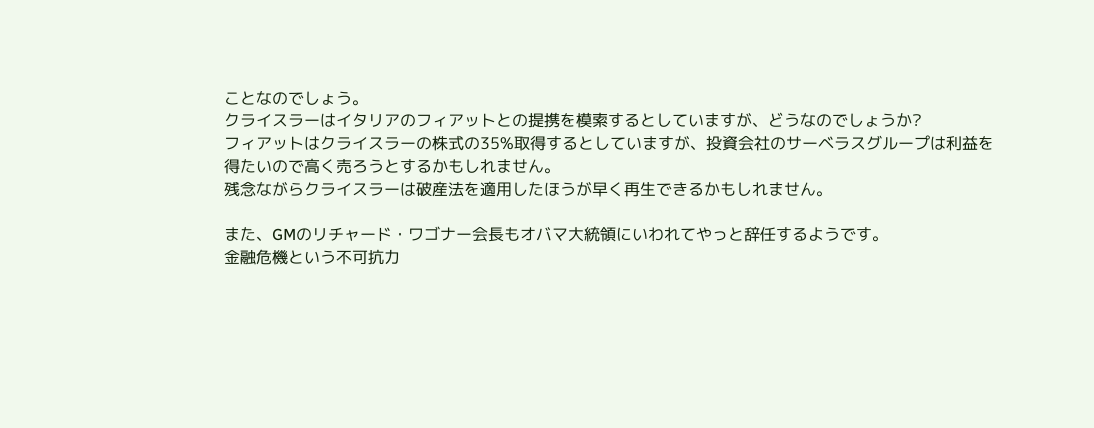ことなのでしょう。
クライスラーはイタリアのフィアットとの提携を模索するとしていますが、どうなのでしょうか?
フィアットはクライスラーの株式の35%取得するとしていますが、投資会社のサーベラスグループは利益を得たいので高く売ろうとするかもしれません。
残念ながらクライスラーは破産法を適用したほうが早く再生できるかもしれません。

また、GMのリチャード・ワゴナー会長もオバマ大統領にいわれてやっと辞任するようです。
金融危機という不可抗力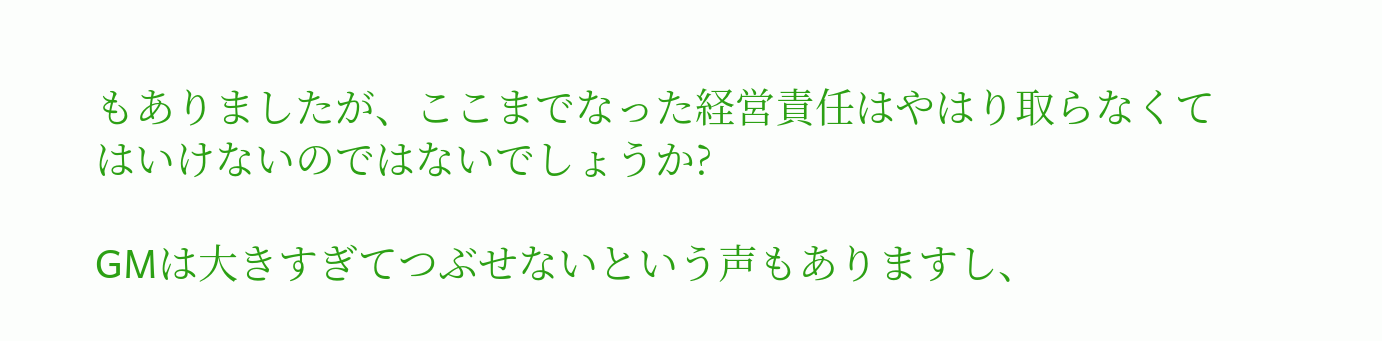もありましたが、ここまでなった経営責任はやはり取らなくてはいけないのではないでしょうか?

GMは大きすぎてつぶせないという声もありますし、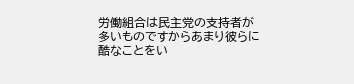労働組合は民主党の支持者が多いものですからあまり彼らに酷なことをい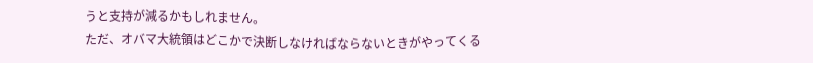うと支持が減るかもしれません。
ただ、オバマ大統領はどこかで決断しなければならないときがやってくる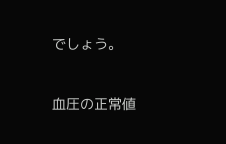でしょう。


血圧の正常値